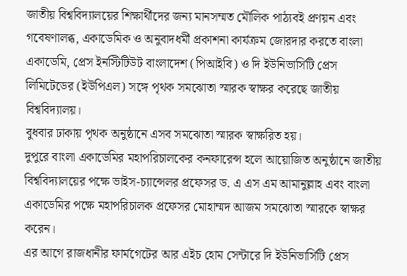জাতীয় বিশ্ববিদ্যালয়ের শিক্ষার্থীদের জন্য মানসম্মত মৌলিক পাঠ্যবই প্রণয়ন এবং গবেষণালব্ধ, একাডেমিক ও অনুবাদধর্মী প্রকাশনা কার্যক্রম জোরদার করতে বাংলা একাডেমি, প্রেস ইনস্টিটিউট বাংলাদেশ (পিআইবি) ও দি ইউনিভার্সিটি প্রেস লিমিটেডের (ইউপিএল) সঙ্গে পৃথক সমঝোতা স্মারক স্বাক্ষর করেছে জাতীয় বিশ্ববিদ্যালয়।
বুধবার ঢাকায় পৃথক অনুষ্ঠানে এসব সমঝোতা স্মারক স্বাক্ষরিত হয়।
দুপুরে বাংলা একাডেমির মহাপরিচালকের কনফারেন্স হলে আয়োজিত অনুষ্ঠানে জাতীয় বিশ্ববিদ্যালয়ের পক্ষে ভাইস-চ্যান্সেলর প্রফেসর ড. এ এস এম আমানুল্লাহ এবং বাংলা একাডেমির পক্ষে মহাপরিচালক প্রফেসর মোহাম্মদ আজম সমঝোতা স্মারকে স্বাক্ষর করেন।
এর আগে রাজধানীর ফার্মগেটের আর এইচ হোম সেন্টারে দি ইউনিভার্সিটি প্রেস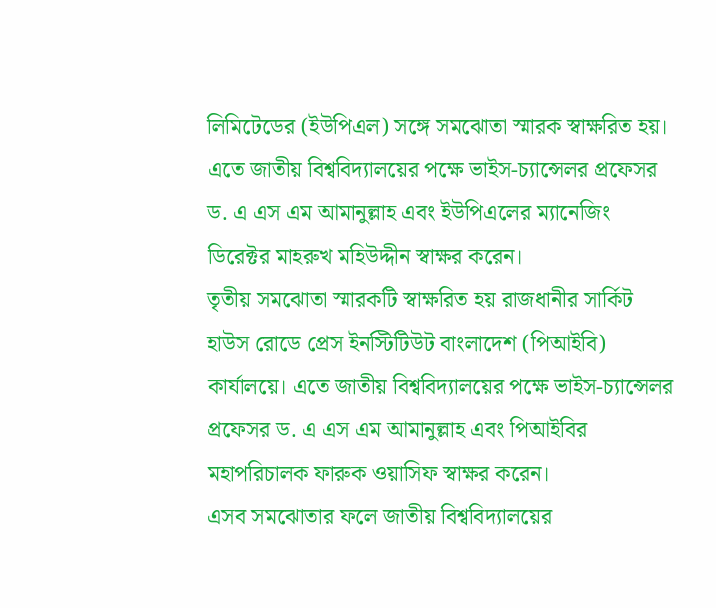লিমিটেডের (ইউপিএল) সঙ্গে সমঝোতা স্মারক স্বাক্ষরিত হয়। এতে জাতীয় বিশ্ববিদ্যালয়ের পক্ষে ভাইস-চ্যান্সেলর প্রফেসর ড. এ এস এম আমানুল্লাহ এবং ইউপিএলের ম্যানেজিং ডিরেক্টর মাহরুখ মহিউদ্দীন স্বাক্ষর করেন।
তৃতীয় সমঝোতা স্মারকটি স্বাক্ষরিত হয় রাজধানীর সার্কিট হাউস রোডে প্রেস ইনস্টিটিউট বাংলাদেশ (পিআইবি) কার্যালয়ে। এতে জাতীয় বিশ্ববিদ্যালয়ের পক্ষে ভাইস-চ্যান্সেলর প্রফেসর ড. এ এস এম আমানুল্লাহ এবং পিআইবির মহাপরিচালক ফারুক ওয়াসিফ স্বাক্ষর করেন।
এসব সমঝোতার ফলে জাতীয় বিশ্ববিদ্যালয়ের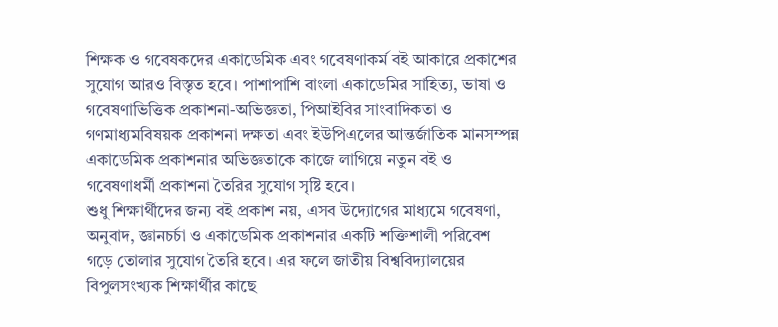শিক্ষক ও গবেষকদের একাডেমিক এবং গবেষণাকর্ম বই আকারে প্রকাশের সুযোগ আরও বিস্তৃত হবে। পাশাপাশি বাংলা একাডেমির সাহিত্য, ভাষা ও গবেষণাভিত্তিক প্রকাশনা-অভিজ্ঞতা, পিআইবির সাংবাদিকতা ও গণমাধ্যমবিষয়ক প্রকাশনা দক্ষতা এবং ইউপিএলের আন্তর্জাতিক মানসম্পন্ন একাডেমিক প্রকাশনার অভিজ্ঞতাকে কাজে লাগিয়ে নতুন বই ও গবেষণাধর্মী প্রকাশনা তৈরির সুযোগ সৃষ্টি হবে।
শুধু শিক্ষার্থীদের জন্য বই প্রকাশ নয়, এসব উদ্যোগের মাধ্যমে গবেষণা, অনুবাদ, জ্ঞানচর্চা ও একাডেমিক প্রকাশনার একটি শক্তিশালী পরিবেশ গড়ে তোলার সুযোগ তৈরি হবে। এর ফলে জাতীয় বিশ্ববিদ্যালয়ের বিপুলসংখ্যক শিক্ষার্থীর কাছে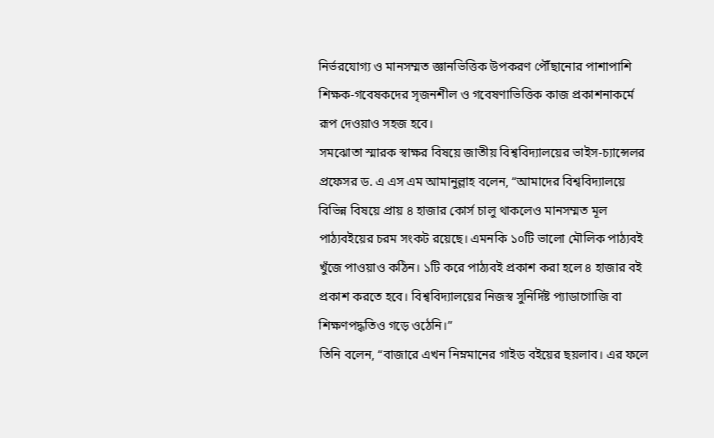নির্ভরযোগ্য ও মানসম্মত জ্ঞানভিত্তিক উপকরণ পৌঁছানোর পাশাপাশি শিক্ষক-গবেষকদের সৃজনশীল ও গবেষণাভিত্তিক কাজ প্রকাশনাকর্মে রূপ দেওয়াও সহজ হবে।
সমঝোতা স্মারক স্বাক্ষর বিষয়ে জাতীয় বিশ্ববিদ্যালয়ের ভাইস-চ্যান্সেলর প্রফেসর ড. এ এস এম আমানুল্লাহ বলেন, “আমাদের বিশ্ববিদ্যালয়ে বিভিন্ন বিষয়ে প্রায় ৪ হাজার কোর্স চালু থাকলেও মানসম্মত মূল পাঠ্যবইয়ের চরম সংকট রয়েছে। এমনকি ১০টি ভালো মৌলিক পাঠ্যবই খুঁজে পাওয়াও কঠিন। ১টি করে পাঠ্যবই প্রকাশ করা হলে ৪ হাজার বই প্রকাশ করতে হবে। বিশ্ববিদ্যালয়ের নিজস্ব সুনির্দিষ্ট প্যাডাগোজি বা শিক্ষণপদ্ধতিও গড়ে ওঠেনি।”
তিনি বলেন, “বাজারে এখন নিম্নমানের গাইড বইয়ের ছয়লাব। এর ফলে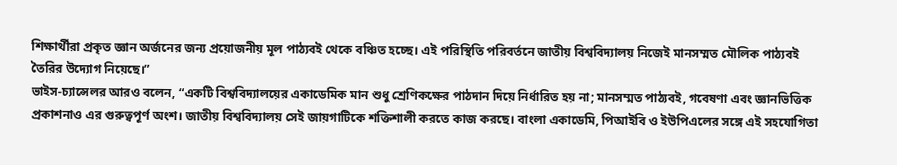শিক্ষার্থীরা প্রকৃত জ্ঞান অর্জনের জন্য প্রয়োজনীয় মূল পাঠ্যবই থেকে বঞ্চিত হচ্ছে। এই পরিস্থিতি পরিবর্তনে জাতীয় বিশ্ববিদ্যালয় নিজেই মানসম্মত মৌলিক পাঠ্যবই তৈরির উদ্যোগ নিয়েছে।”
ভাইস-চ্যান্সেলর আরও বলেন, “একটি বিশ্ববিদ্যালয়ের একাডেমিক মান শুধু শ্রেণিকক্ষের পাঠদান দিয়ে নির্ধারিত হয় না; মানসম্মত পাঠ্যবই, গবেষণা এবং জ্ঞানভিত্তিক প্রকাশনাও এর গুরুত্বপূর্ণ অংশ। জাতীয় বিশ্ববিদ্যালয় সেই জায়গাটিকে শক্তিশালী করতে কাজ করছে। বাংলা একাডেমি, পিআইবি ও ইউপিএলের সঙ্গে এই সহযোগিতা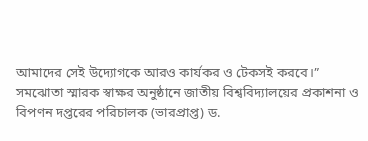আমাদের সেই উদ্যোগকে আরও কার্যকর ও টেকসই করবে।”
সমঝোতা স্মারক স্বাক্ষর অনুষ্ঠানে জাতীয় বিশ্ববিদ্যালয়ের প্রকাশনা ও বিপণন দপ্তরের পরিচালক (ভারপ্রাপ্ত) ড.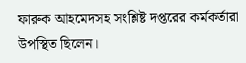ফারুক আহমেদসহ সংশ্লিষ্ট দপ্তরের কর্মকর্তারা উপস্থিত ছিলেন।